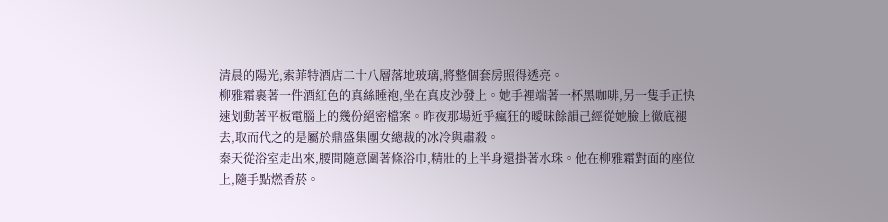清晨的陽光,索菲特酒店二十八層落地玻璃,將整個套房照得透亮。
柳雅霜裹著一件酒紅色的真絲睡袍,坐在真皮沙發上。她手裡端著一杯黑咖啡,另一隻手正快速划動著平板電腦上的幾份絕密檔案。昨夜那場近乎瘋狂的曖昧餘韻己經從她臉上徹底褪去,取而代之的是屬於鼎盛集團女總裁的冰冷與肅殺。
秦天從浴室走出來,腰間隨意圍著條浴巾,精壯的上半身還掛著水珠。他在柳雅霜對面的座位上,隨手點燃香菸。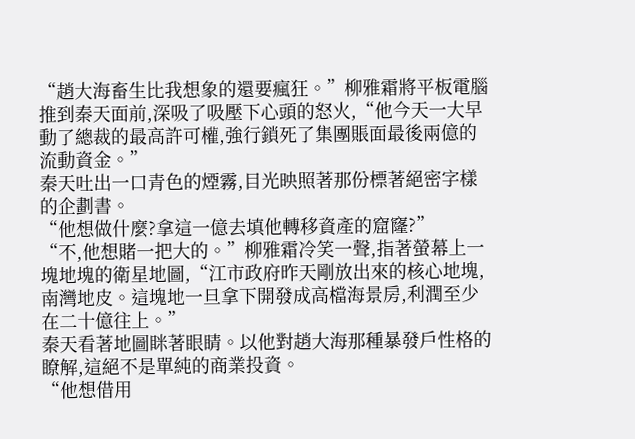“趙大海畜生比我想象的還要瘋狂。”柳雅霜將平板電腦推到秦天面前,深吸了吸壓下心頭的怒火,“他今天一大早動了總裁的最高許可權,強行鎖死了集團賬面最後兩億的流動資金。”
秦天吐出一口青色的煙霧,目光映照著那份標著絕密字樣的企劃書。
“他想做什麼?拿這一億去填他轉移資產的窟窿?”
“不,他想賭一把大的。”柳雅霜冷笑一聲,指著螢幕上一塊地塊的衛星地圖,“江市政府昨天剛放出來的核心地塊,南灣地皮。這塊地一旦拿下開發成高檔海景房,利潤至少在二十億往上。”
秦天看著地圖眯著眼睛。以他對趙大海那種暴發戶性格的瞭解,這絕不是單純的商業投資。
“他想借用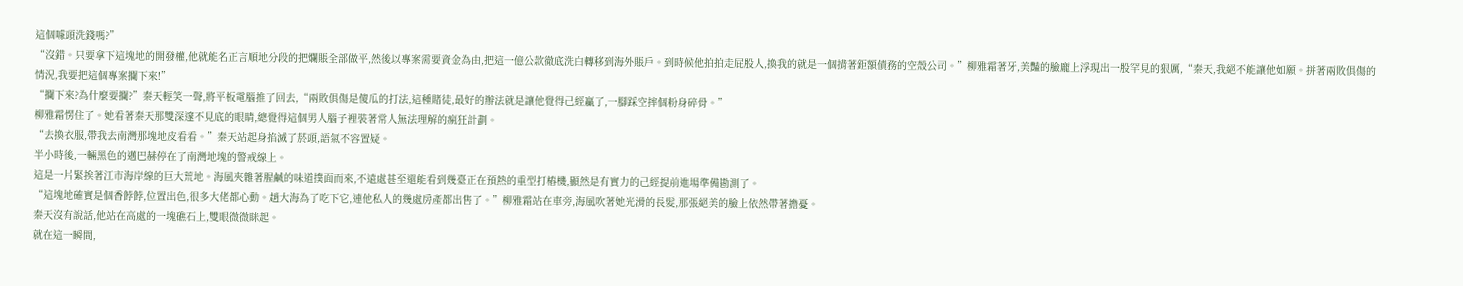這個噱頭洗錢嗎?”
“沒錯。只要拿下這塊地的開發權,他就能名正言順地分段的把爛賬全部做平,然後以專案需要資金為由,把這一億公款徹底洗白轉移到海外賬戶。到時候他拍拍走屁股人,換我的就是一個揹著鉅額債務的空殼公司。”柳雅霜著牙,美豔的臉龐上浮現出一股罕見的狠厲,“秦天,我絕不能讓他如願。拼著兩敗俱傷的情況,我要把這個專案攔下來!”
“攔下來?為什麼要攔?”秦天輕笑一聲,將平板電腦推了回去,“兩敗俱傷是傻瓜的打法,這種賭徒,最好的辦法就是讓他覺得己經贏了,一腳踩空摔個粉身碎骨。”
柳雅霜愣住了。她看著秦天那雙深邃不見底的眼睛,總覺得這個男人腦子裡裝著常人無法理解的瘋狂計劃。
“去換衣服,帶我去南灣那塊地皮看看。”秦天站起身掐滅了菸頭,語氣不容置疑。
半小時後,一輛黑色的邁巴赫停在了南灣地塊的警戒線上。
這是一片緊挨著江市海岸線的巨大荒地。海風夾雜著腥鹹的味道撲面而來,不遠處甚至還能看到幾臺正在預熱的重型打樁機,顯然是有實力的己經提前進場準備勘測了。
“這塊地確實是個香餑餑,位置出色,很多大佬都心動。趙大海為了吃下它,連他私人的幾處房產都出售了。”柳雅霜站在車旁,海風吹著她光滑的長髮,那張絕美的臉上依然帶著擔憂。
秦天沒有說話,他站在高處的一塊礁石上,雙眼微微眯起。
就在這一瞬間,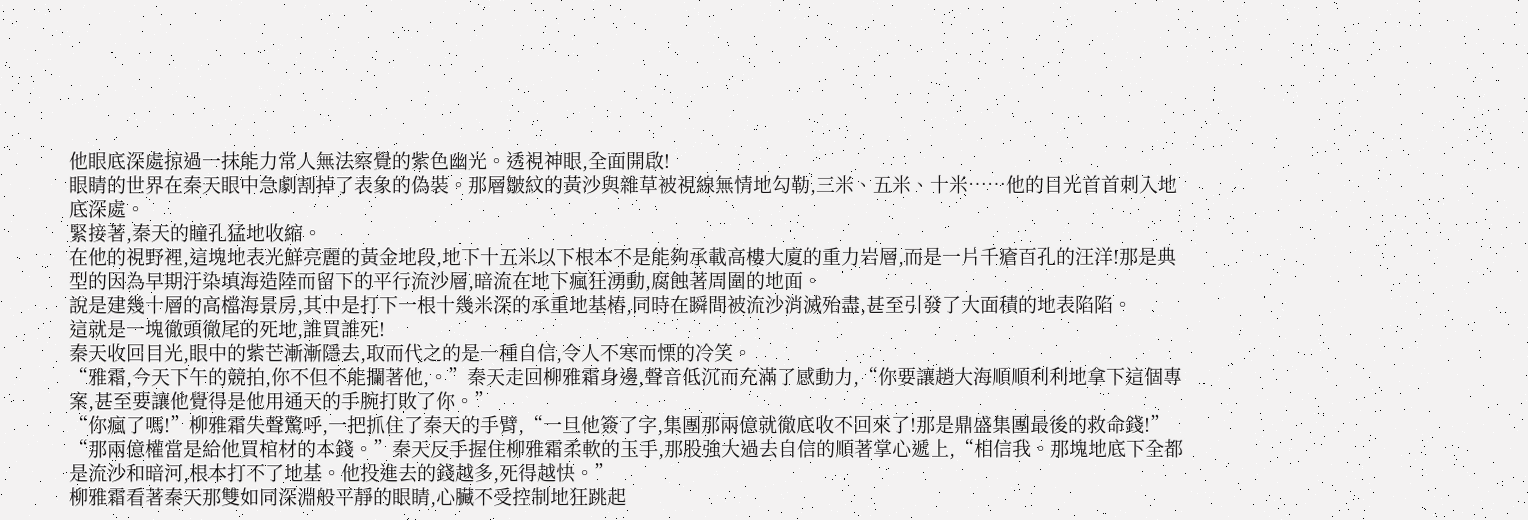他眼底深處掠過一抹能力常人無法察覺的紫色幽光。透視神眼,全面開啟!
眼睛的世界在秦天眼中急劇割掉了表象的偽裝。那層皺紋的黃沙與雜草被視線無情地勾勒,三米、五米、十米……他的目光首首刺入地底深處。
緊接著,秦天的瞳孔猛地收縮。
在他的視野裡,這塊地表光鮮亮麗的黃金地段,地下十五米以下根本不是能夠承載高樓大廈的重力岩層,而是一片千瘡百孔的汪洋!那是典型的因為早期汙染填海造陸而留下的平行流沙層,暗流在地下瘋狂湧動,腐蝕著周圍的地面。
說是建幾十層的高檔海景房,其中是打下一根十幾米深的承重地基樁,同時在瞬間被流沙消滅殆盡,甚至引發了大面積的地表陷陷。
這就是一塊徹頭徹尾的死地,誰買誰死!
秦天收回目光,眼中的紫芒漸漸隱去,取而代之的是一種自信,令人不寒而慄的冷笑。
“雅霜,今天下午的競拍,你不但不能攔著他,。”秦天走回柳雅霜身邊,聲音低沉而充滿了感動力,“你要讓趙大海順順利利地拿下這個專案,甚至要讓他覺得是他用通天的手腕打敗了你。”
“你瘋了嗎!”柳雅霜失聲驚呼,一把抓住了秦天的手臂,“一旦他簽了字,集團那兩億就徹底收不回來了!那是鼎盛集團最後的救命錢!”
“那兩億權當是給他買棺材的本錢。”秦天反手握住柳雅霜柔軟的玉手,那股強大過去自信的順著掌心遞上,“相信我。那塊地底下全都是流沙和暗河,根本打不了地基。他投進去的錢越多,死得越快。”
柳雅霜看著秦天那雙如同深淵般平靜的眼睛,心臟不受控制地狂跳起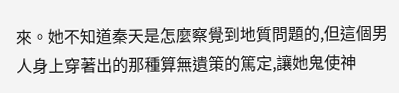來。她不知道秦天是怎麼察覺到地質問題的,但這個男人身上穿著出的那種算無遺策的篤定,讓她鬼使神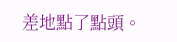差地點了點頭。